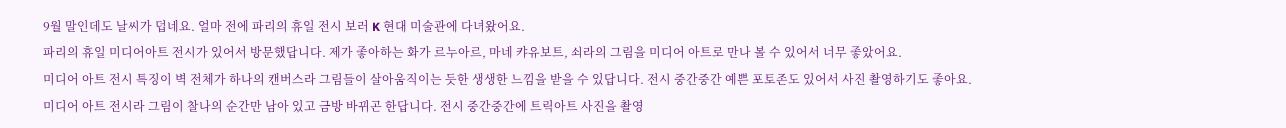9월 말인데도 날씨가 덥네요. 얼마 전에 파리의 휴일 전시 보러 K 현대 미술관에 다녀왔어요.
파리의 휴일 미디어아트 전시가 있어서 방문했답니다. 제가 좋아하는 화가 르누아르, 마네 캬유보트, 쇠라의 그림을 미디어 아트로 만나 볼 수 있어서 너무 좋았어요.
미디어 아트 전시 특징이 벽 전체가 하나의 캔버스라 그림들이 살아움직이는 듯한 생생한 느낌을 받을 수 있답니다. 전시 중간중간 예쁜 포토존도 있어서 사진 촬영하기도 좋아요.
미디어 아트 전시라 그림이 찰나의 순간만 남아 있고 금방 바뀌곤 한답니다. 전시 중간중간에 트릭아트 사진을 촬영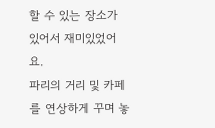할 수 있는 장소가 있어서 재미있었어요.
파리의 거리 및 카페를 연상하게 꾸며 놓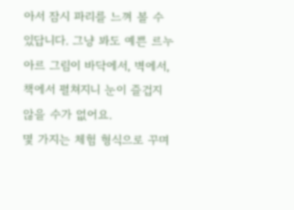아서 잠시 파리를 느껴 볼 수 있답니다. 그냥 봐도 예쁜 르누아르 그림이 바닥에서, 벽에서, 책에서 펼쳐지니 눈이 즐겁지 않을 수가 없어요.
몇 가지는 체험 형식으로 꾸며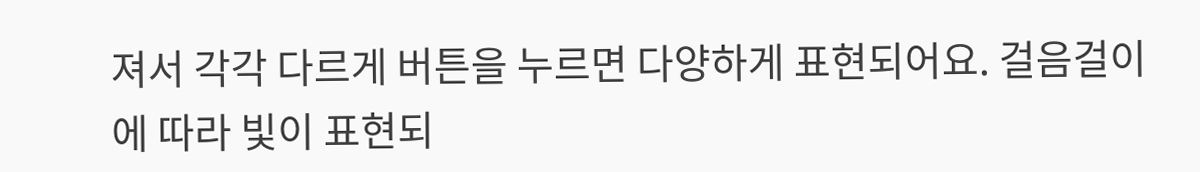져서 각각 다르게 버튼을 누르면 다양하게 표현되어요. 걸음걸이에 따라 빛이 표현되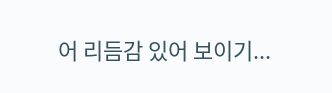어 리듬감 있어 보이기...